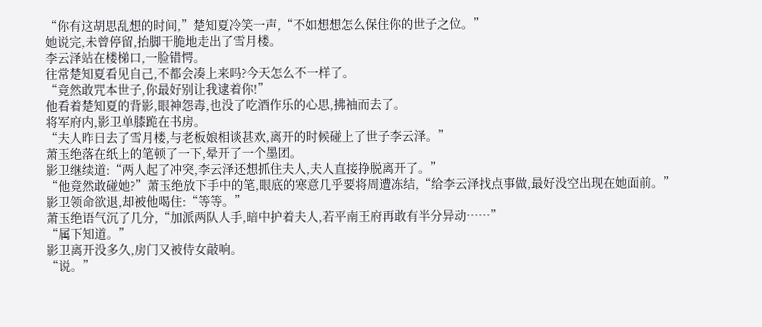“你有这胡思乱想的时间,”楚知夏冷笑一声,“不如想想怎么保住你的世子之位。”
她说完,未曾停留,抬脚干脆地走出了雪月楼。
李云泽站在楼梯口,一脸错愕。
往常楚知夏看见自己,不都会凑上来吗?今天怎么不一样了。
“竟然敢咒本世子,你最好别让我逮着你!”
他看着楚知夏的背影,眼神怨毒,也没了吃酒作乐的心思,拂袖而去了。
将军府内,影卫单膝跪在书房。
“夫人昨日去了雪月楼,与老板娘相谈甚欢,离开的时候碰上了世子李云泽。”
萧玉绝落在纸上的笔顿了一下,晕开了一个墨团。
影卫继续道:“两人起了冲突,李云泽还想抓住夫人,夫人直接挣脱离开了。”
“他竟然敢碰她?”萧玉绝放下手中的笔,眼底的寒意几乎要将周遭冻结,“给李云泽找点事做,最好没空出现在她面前。”
影卫领命欲退,却被他喝住:“等等。”
萧玉绝语气沉了几分,“加派两队人手,暗中护着夫人,若平南王府再敢有半分异动……”
“属下知道。”
影卫离开没多久,房门又被侍女敲响。
“说。”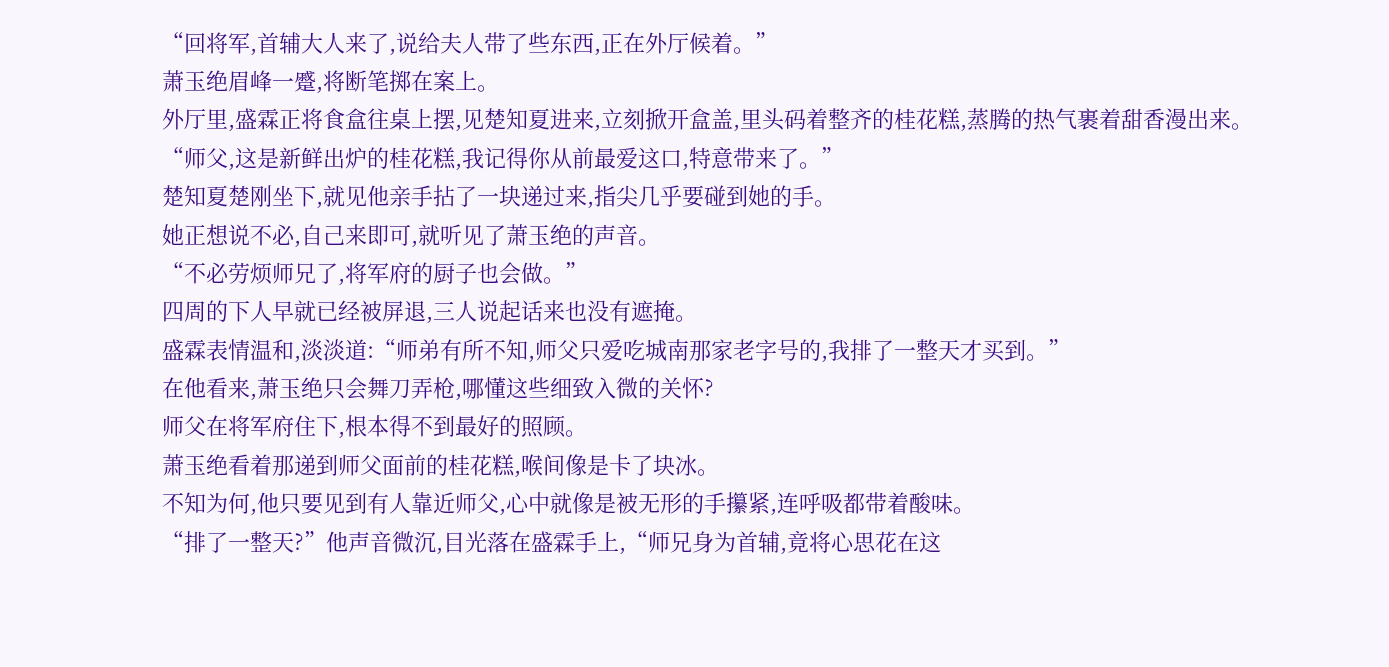“回将军,首辅大人来了,说给夫人带了些东西,正在外厅候着。”
萧玉绝眉峰一蹙,将断笔掷在案上。
外厅里,盛霖正将食盒往桌上摆,见楚知夏进来,立刻掀开盒盖,里头码着整齐的桂花糕,蒸腾的热气裹着甜香漫出来。
“师父,这是新鲜出炉的桂花糕,我记得你从前最爱这口,特意带来了。”
楚知夏楚刚坐下,就见他亲手拈了一块递过来,指尖几乎要碰到她的手。
她正想说不必,自己来即可,就听见了萧玉绝的声音。
“不必劳烦师兄了,将军府的厨子也会做。”
四周的下人早就已经被屏退,三人说起话来也没有遮掩。
盛霖表情温和,淡淡道:“师弟有所不知,师父只爱吃城南那家老字号的,我排了一整天才买到。”
在他看来,萧玉绝只会舞刀弄枪,哪懂这些细致入微的关怀?
师父在将军府住下,根本得不到最好的照顾。
萧玉绝看着那递到师父面前的桂花糕,喉间像是卡了块冰。
不知为何,他只要见到有人靠近师父,心中就像是被无形的手攥紧,连呼吸都带着酸味。
“排了一整天?”他声音微沉,目光落在盛霖手上,“师兄身为首辅,竟将心思花在这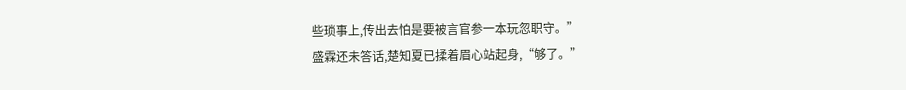些琐事上,传出去怕是要被言官参一本玩忽职守。”
盛霖还未答话,楚知夏已揉着眉心站起身,“够了。”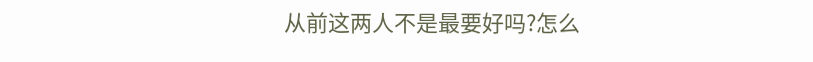从前这两人不是最要好吗?怎么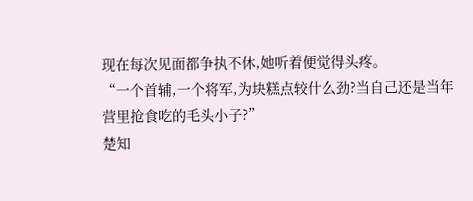现在每次见面都争执不休,她听着便觉得头疼。
“一个首辅,一个将军,为块糕点较什么劲?当自己还是当年营里抢食吃的毛头小子?”
楚知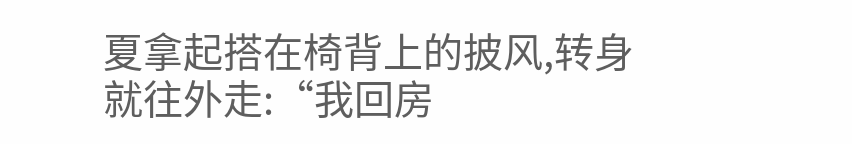夏拿起搭在椅背上的披风,转身就往外走:“我回房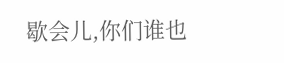歇会儿,你们谁也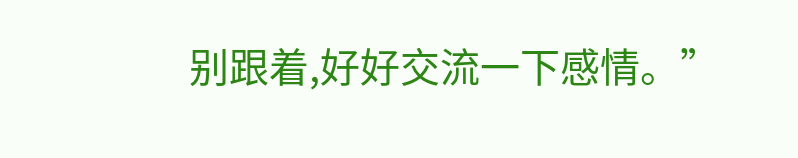别跟着,好好交流一下感情。”